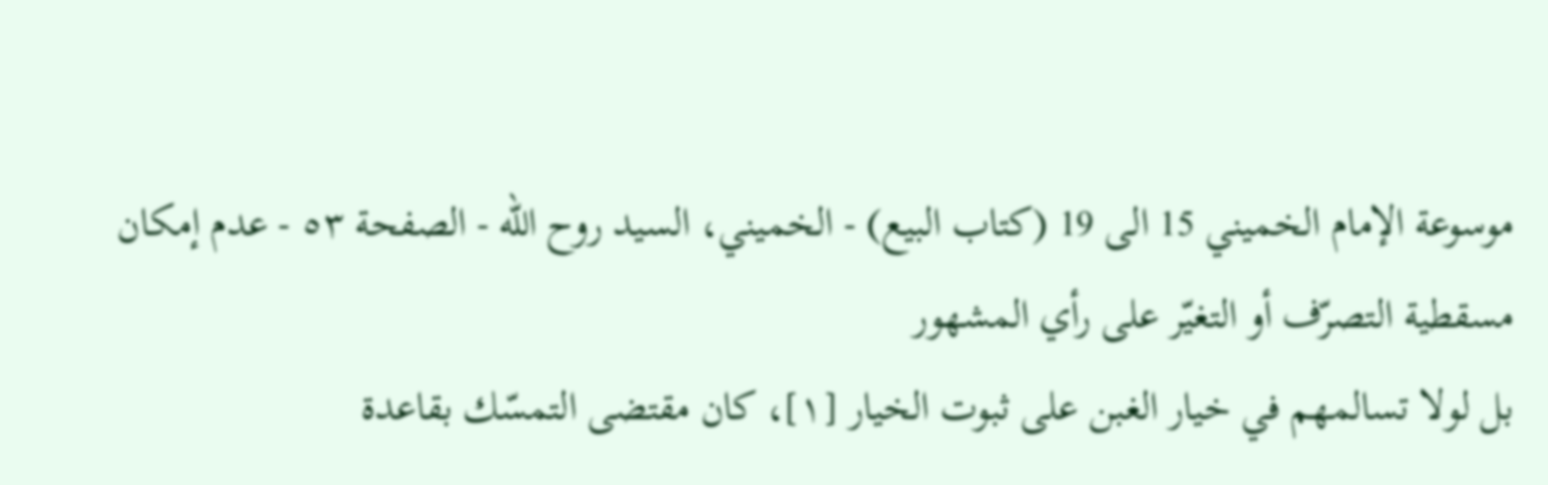موسوعة الإمام الخميني 15 الى 19 (كتاب البيع) - الخميني، السيد روح الله - الصفحة ٥٣ - عدم إمكان مسقطية التصرّف أو التغيّر على رأي المشهور
بل لولا تسالمهم في خيار الغبن على ثبوت الخيار [١]، كان مقتضى التمسّك بقاعدة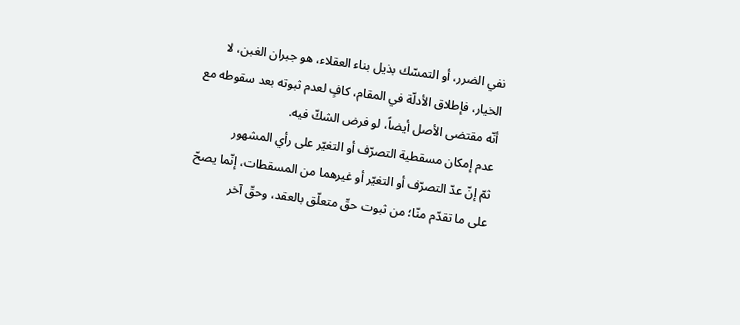نفي الضرر، أو التمسّك بذيل بناء العقلاء، هو جبران الغبن، لا الخيار، فإطلاق الأدلّة في المقام، كافٍ لعدم ثبوته بعد سقوطه مع أنّه مقتضى الأصل أيضاً، لو فرض الشكّ فيه.
عدم إمكان مسقطية التصرّف أو التغيّر على رأي المشهور
ثمّ إنّ عدّ التصرّف أو التغيّر أو غيرهما من المسقطات، إنّما يصحّ على ما تقدّم منّا؛ من ثبوت حقّ متعلّق بالعقد، وحقّ آخر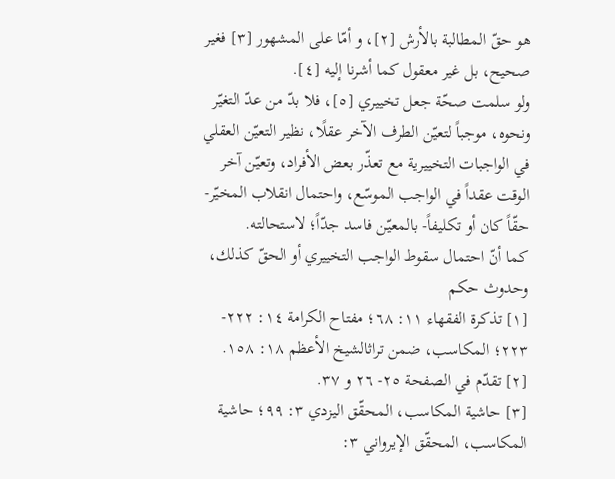هو حقّ المطالبة بالأرش [٢]، و أمّا على المشهور [٣] فغير صحيح، بل غير معقول كما أشرنا إليه [٤].
ولو سلمت صحّة جعل تخييري [٥]، فلا بدّ من عدّ التغيّر ونحوه، موجباً لتعيّن الطرف الآخر عقلًا، نظير التعيّن العقلي في الواجبات التخييرية مع تعذّر بعض الأفراد، وتعيّن آخر الوقت عقداً في الواجب الموسّع، واحتمال انقلاب المخيّر- حقّاً كان أو تكليفاً- بالمعيّن فاسد جدّاً؛ لاستحالته.
كما أنّ احتمال سقوط الواجب التخييري أو الحقّ كذلك، وحدوث حكم
[١] تذكرة الفقهاء ١١: ٦٨؛ مفتاح الكرامة ١٤: ٢٢٢- ٢٢٣؛ المكاسب، ضمن تراثالشيخ الأعظم ١٨: ١٥٨.
[٢] تقدّم في الصفحة ٢٥- ٢٦ و ٣٧.
[٣] حاشية المكاسب، المحقّق اليزدي ٣: ٩٩؛ حاشية المكاسب، المحقّق الإيرواني ٣: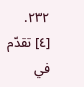٢٣٢.
[٤] تقدّم في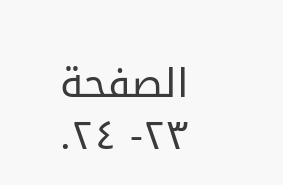الصفحة ٢٣- ٢٤.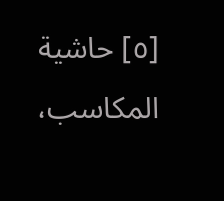[٥] حاشية المكاسب،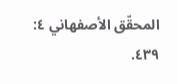المحقّق الأصفهاني ٤: ٤٣٩.